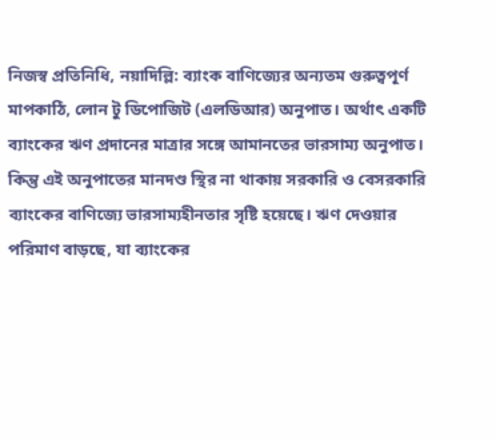নিজস্ব প্রতিনিধি, নয়াদিল্লি: ব্যাংক বাণিজ্যের অন্যতম গুরুত্বপূর্ণ মাপকাঠি, লোন টু ডিপোজিট (এলডিআর) অনুপাত। অর্থাৎ একটি ব্যাংকের ঋণ প্রদানের মাত্রার সঙ্গে আমানতের ভারসাম্য অনুপাত। কিন্তু এই অনুপাতের মানদণ্ড স্থির না থাকায় সরকারি ও বেসরকারি ব্যাংকের বাণিজ্যে ভারসাম্যহীনতার সৃষ্টি হয়েছে। ঋণ দেওয়ার পরিমাণ বাড়ছে, যা ব্যাংকের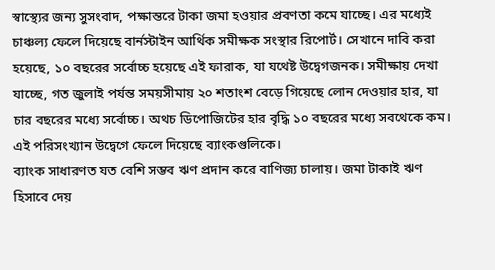স্বাস্থ্যের জন্য সুসংবাদ, পক্ষান্তরে টাকা জমা হওয়ার প্রবণতা কমে যাচ্ছে। এর মধ্যেই চাঞ্চল্য ফেলে দিয়েছে বার্নস্টাইন আর্থিক সমীক্ষক সংস্থার রিপোর্ট। সেখানে দাবি করা হয়েছে, ১০ বছরের সর্বোচ্চ হয়েছে এই ফারাক, যা যথেষ্ট উদ্বেগজনক। সমীক্ষায় দেখা যাচ্ছে, গত জুলাই পর্যন্ত সময়সীমায় ২০ শতাংশ বেড়ে গিয়েছে লোন দেওয়ার হার, যা চার বছরের মধ্যে সর্বোচ্চ। অথচ ডিপোজিটের হার বৃদ্ধি ১০ বছরের মধ্যে সবথেকে কম। এই পরিসংখ্যান উদ্বেগে ফেলে দিয়েছে ব্যাংকগুলিকে।
ব্যাংক সাধারণত যত বেশি সম্ভব ঋণ প্রদান করে বাণিজ্য চালায়। জমা টাকাই ঋণ হিসাবে দেয়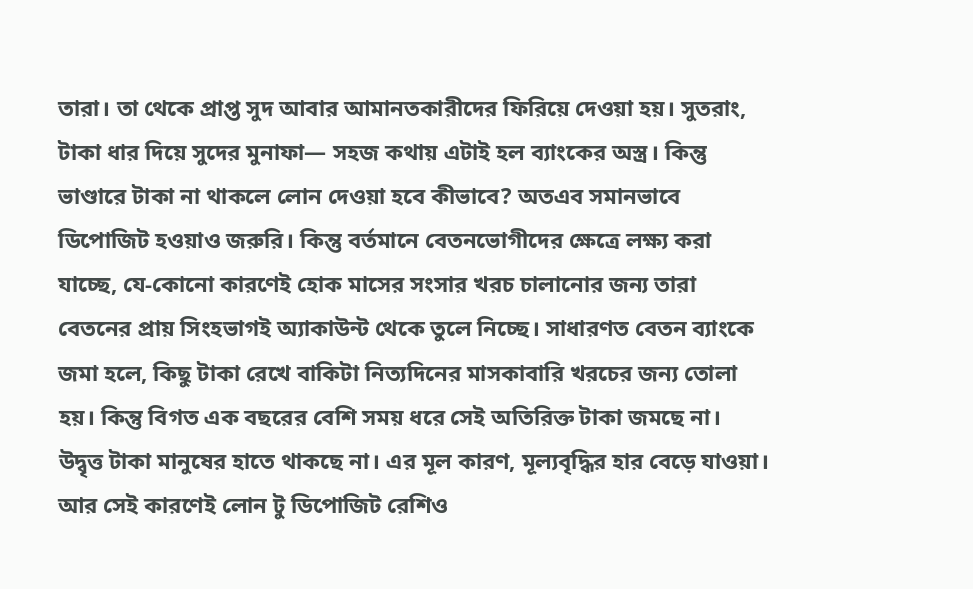তারা। তা থেকে প্রাপ্ত সুদ আবার আমানতকারীদের ফিরিয়ে দেওয়া হয়। সুতরাং, টাকা ধার দিয়ে সুদের মুনাফা— সহজ কথায় এটাই হল ব্যাংকের অস্ত্র। কিন্তু ভাণ্ডারে টাকা না থাকলে লোন দেওয়া হবে কীভাবে? অতএব সমানভাবে ডিপোজিট হওয়াও জরুরি। কিন্তু বর্তমানে বেতনভোগীদের ক্ষেত্রে লক্ষ্য করা যাচ্ছে, যে-কোনো কারণেই হোক মাসের সংসার খরচ চালানোর জন্য তারা বেতনের প্রায় সিংহভাগই অ্যাকাউন্ট থেকে তুলে নিচ্ছে। সাধারণত বেতন ব্যাংকে জমা হলে, কিছু টাকা রেখে বাকিটা নিত্যদিনের মাসকাবারি খরচের জন্য তোলা হয়। কিন্তু বিগত এক বছরের বেশি সময় ধরে সেই অতিরিক্ত টাকা জমছে না। উদ্বৃত্ত টাকা মানুষের হাতে থাকছে না। এর মূল কারণ, মূল্যবৃদ্ধির হার বেড়ে যাওয়া। আর সেই কারণেই লোন টু ডিপোজিট রেশিও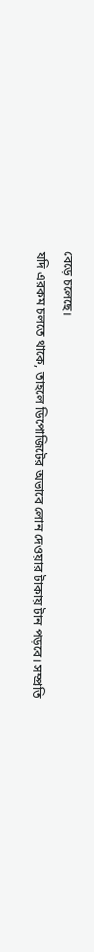বেড়ে চলেছে।
যদি এরকম চলতে থাকে, তাহলে ডিপোজিটের অভাবে লোন দেওয়ার টাকায় টান পড়বে। সম্প্রতি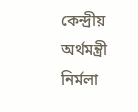কেন্দ্রীয় অর্থমন্ত্রী নির্মলা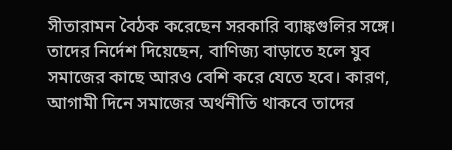সীতারামন বৈঠক করেছেন সরকারি ব্যাঙ্কগুলির সঙ্গে। তাদের নির্দেশ দিয়েছেন, বাণিজ্য বাড়াতে হলে যুব সমাজের কাছে আরও বেশি করে যেতে হবে। কারণ, আগামী দিনে সমাজের অর্থনীতি থাকবে তাদের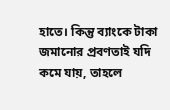হাতে। কিন্তু ব্যাংকে টাকা জমানোর প্রবণতাই যদি কমে যায়, তাহলে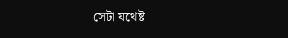সেটা যথেষ্ট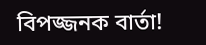বিপজ্জনক বার্তা!